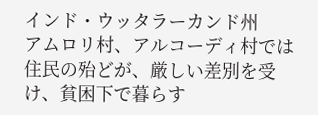インド・ウッタラーカンド州
アムロリ村、アルコーディ村では住民の殆どが、厳しい差別を受け、貧困下で暮らす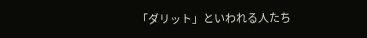「ダリット」といわれる人たち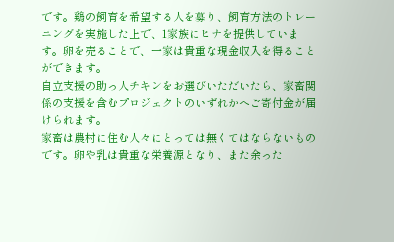です。鶏の飼育を希望する人を募り、飼育方法のトレーニングを実施した上で、1家族にヒナを提供しています。卵を売ることで、一家は貴重な現金収入を得ることができます。
自立支援の助っ人チキンをお選びいただいたら、家畜関係の支援を含むプロジェクトのいずれかへご寄付金が届けられます。
家畜は農村に住む人々にとっては無くてはならないものです。卵や乳は貴重な栄養源となり、また余った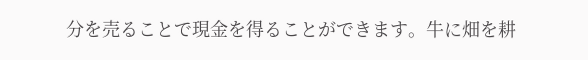分を売ることで現金を得ることができます。牛に畑を耕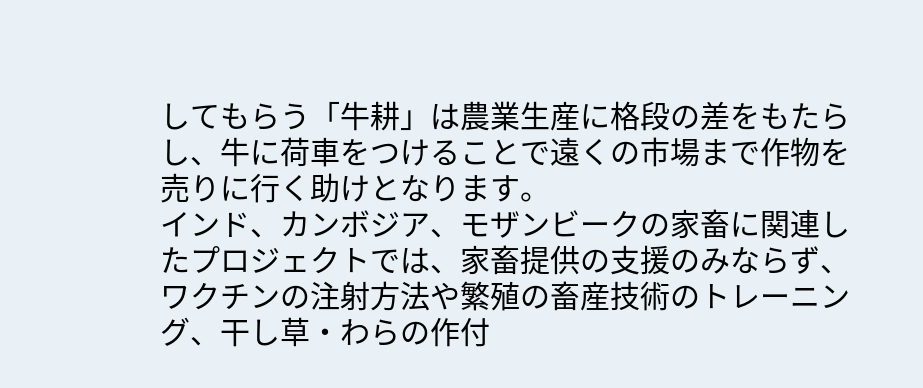してもらう「牛耕」は農業生産に格段の差をもたらし、牛に荷車をつけることで遠くの市場まで作物を売りに行く助けとなります。
インド、カンボジア、モザンビークの家畜に関連したプロジェクトでは、家畜提供の支援のみならず、ワクチンの注射方法や繁殖の畜産技術のトレーニング、干し草・わらの作付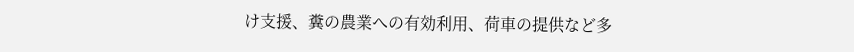け支援、糞の農業への有効利用、荷車の提供など多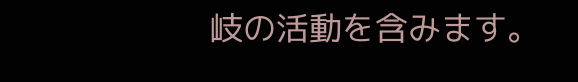岐の活動を含みます。